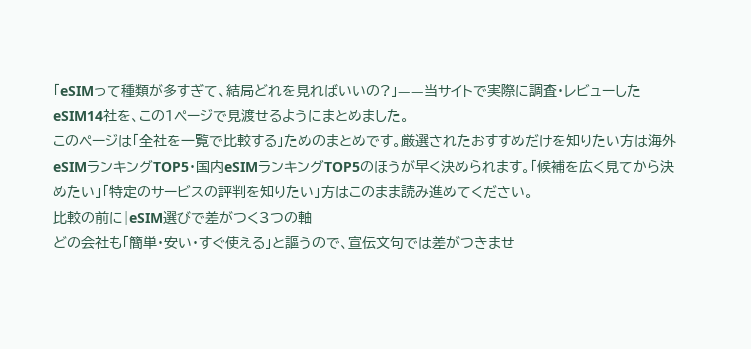「eSIMって種類が多すぎて、結局どれを見ればいいの?」——当サイトで実際に調査・レビューしたeSIM14社を、この1ページで見渡せるようにまとめました。
このページは「全社を一覧で比較する」ためのまとめです。厳選されたおすすめだけを知りたい方は海外eSIMランキングTOP5・国内eSIMランキングTOP5のほうが早く決められます。「候補を広く見てから決めたい」「特定のサービスの評判を知りたい」方はこのまま読み進めてください。
比較の前に|eSIM選びで差がつく3つの軸
どの会社も「簡単・安い・すぐ使える」と謳うので、宣伝文句では差がつきませ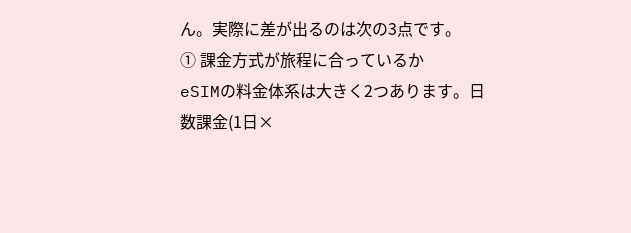ん。実際に差が出るのは次の3点です。
① 課金方式が旅程に合っているか
eSIMの料金体系は大きく2つあります。日数課金(1日×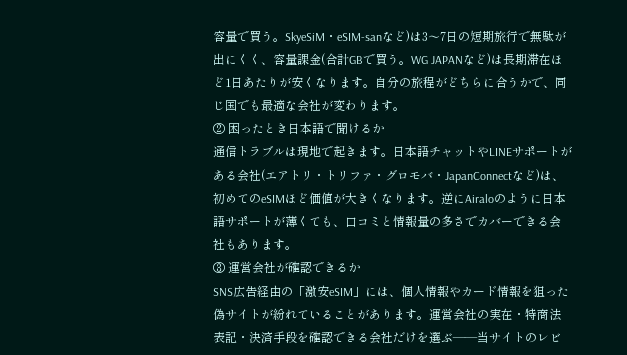容量で買う。SkyeSiM・eSIM-sanなど)は3〜7日の短期旅行で無駄が出にくく、容量課金(合計GBで買う。WG JAPANなど)は長期滞在ほど1日あたりが安くなります。自分の旅程がどちらに合うかで、同じ国でも最適な会社が変わります。
② 困ったとき日本語で聞けるか
通信トラブルは現地で起きます。日本語チャットやLINEサポートがある会社(エアトリ・トリファ・グロモバ・JapanConnectなど)は、初めてのeSIMほど価値が大きくなります。逆にAiraloのように日本語サポートが薄くても、口コミと情報量の多さでカバーできる会社もあります。
③ 運営会社が確認できるか
SNS広告経由の「激安eSIM」には、個人情報やカード情報を狙った偽サイトが紛れていることがあります。運営会社の実在・特商法表記・決済手段を確認できる会社だけを選ぶ——当サイトのレビ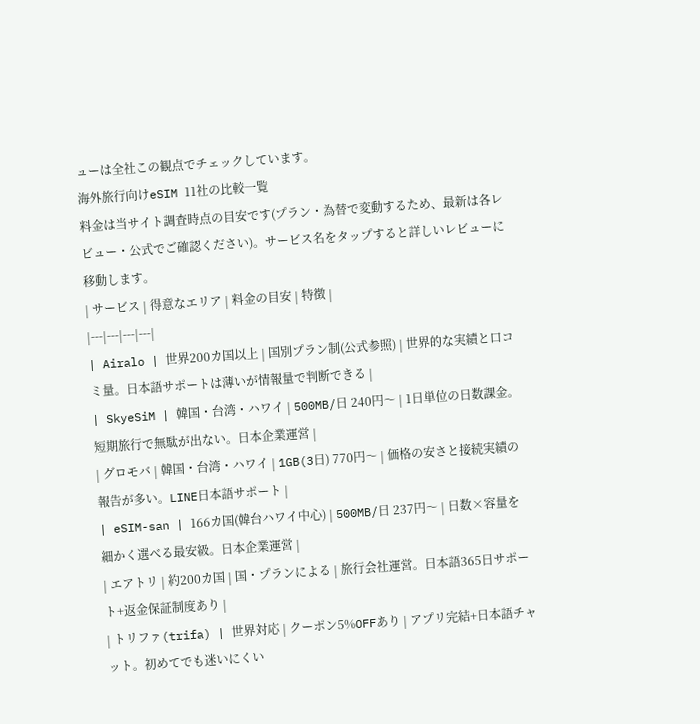ューは全社この観点でチェックしています。
海外旅行向けeSIM 11社の比較一覧
料金は当サイト調査時点の目安です(プラン・為替で変動するため、最新は各レビュー・公式でご確認ください)。サービス名をタップすると詳しいレビューに移動します。
| サービス | 得意なエリア | 料金の目安 | 特徴 |
|---|---|---|---|
| Airalo | 世界200カ国以上 | 国別プラン制(公式参照) | 世界的な実績と口コミ量。日本語サポートは薄いが情報量で判断できる |
| SkyeSiM | 韓国・台湾・ハワイ | 500MB/日 240円〜 | 1日単位の日数課金。短期旅行で無駄が出ない。日本企業運営 |
| グロモバ | 韓国・台湾・ハワイ | 1GB(3日) 770円〜 | 価格の安さと接続実績の報告が多い。LINE日本語サポート |
| eSIM-san | 166カ国(韓台ハワイ中心) | 500MB/日 237円〜 | 日数×容量を細かく選べる最安級。日本企業運営 |
| エアトリ | 約200カ国 | 国・プランによる | 旅行会社運営。日本語365日サポート+返金保証制度あり |
| トリファ(trifa) | 世界対応 | クーポン5%OFFあり | アプリ完結+日本語チャット。初めてでも迷いにくい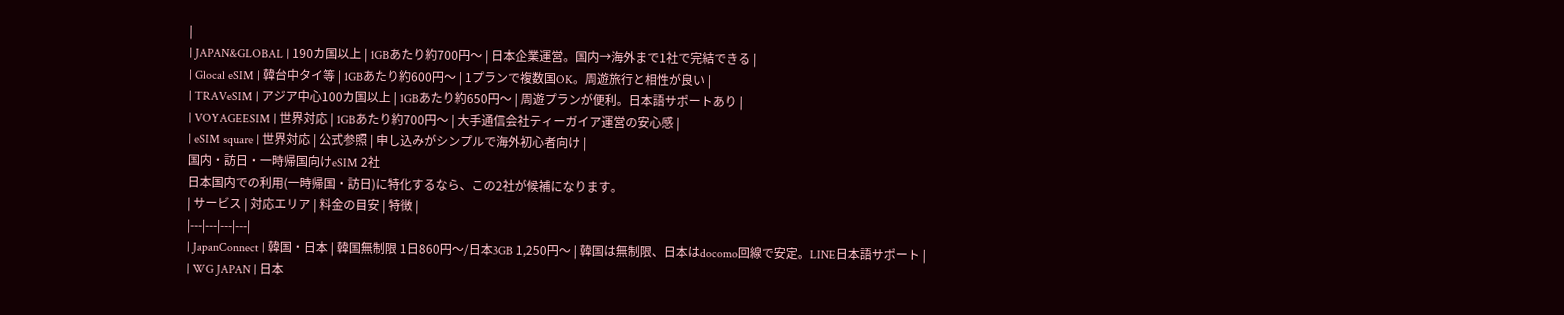|
| JAPAN&GLOBAL | 190カ国以上 | 1GBあたり約700円〜 | 日本企業運営。国内→海外まで1社で完結できる |
| Glocal eSIM | 韓台中タイ等 | 1GBあたり約600円〜 | 1プランで複数国OK。周遊旅行と相性が良い |
| TRAVeSIM | アジア中心100カ国以上 | 1GBあたり約650円〜 | 周遊プランが便利。日本語サポートあり |
| VOYAGEESIM | 世界対応 | 1GBあたり約700円〜 | 大手通信会社ティーガイア運営の安心感 |
| eSIM square | 世界対応 | 公式参照 | 申し込みがシンプルで海外初心者向け |
国内・訪日・一時帰国向けeSIM 2社
日本国内での利用(一時帰国・訪日)に特化するなら、この2社が候補になります。
| サービス | 対応エリア | 料金の目安 | 特徴 |
|---|---|---|---|
| JapanConnect | 韓国・日本 | 韓国無制限 1日860円〜/日本3GB 1,250円〜 | 韓国は無制限、日本はdocomo回線で安定。LINE日本語サポート |
| WG JAPAN | 日本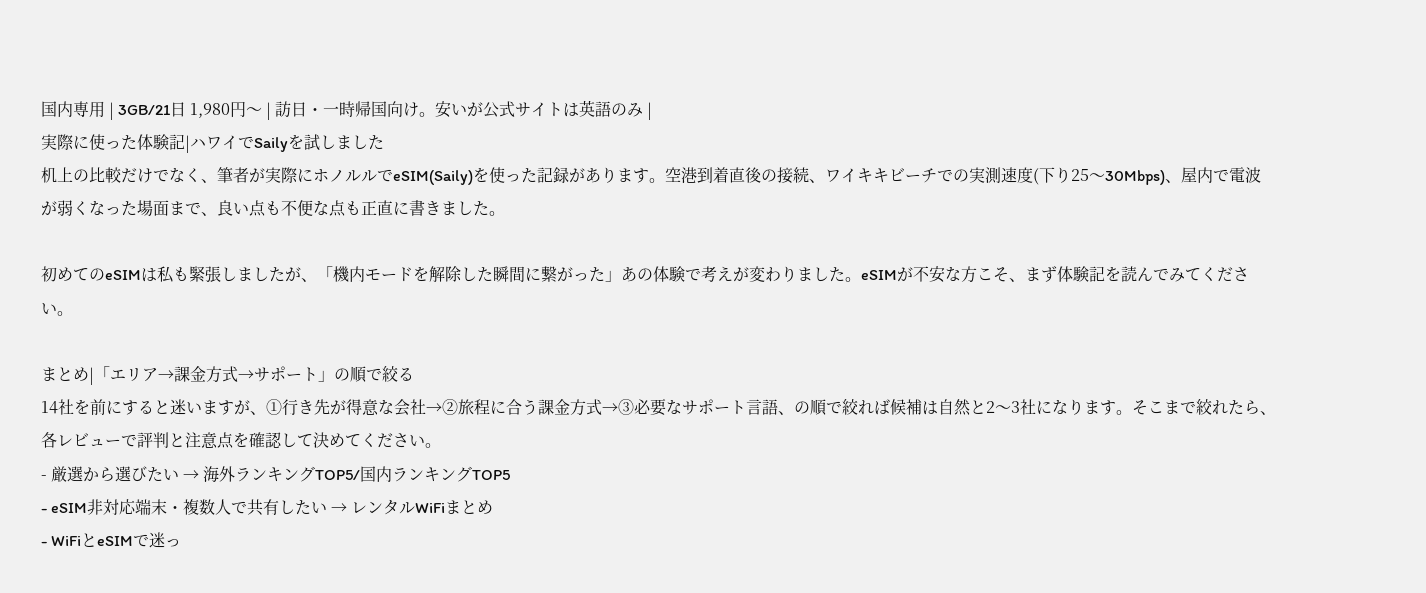国内専用 | 3GB/21日 1,980円〜 | 訪日・一時帰国向け。安いが公式サイトは英語のみ |
実際に使った体験記|ハワイでSailyを試しました
机上の比較だけでなく、筆者が実際にホノルルでeSIM(Saily)を使った記録があります。空港到着直後の接続、ワイキキビーチでの実測速度(下り25〜30Mbps)、屋内で電波が弱くなった場面まで、良い点も不便な点も正直に書きました。

初めてのeSIMは私も緊張しましたが、「機内モードを解除した瞬間に繋がった」あの体験で考えが変わりました。eSIMが不安な方こそ、まず体験記を読んでみてください。

まとめ|「エリア→課金方式→サポート」の順で絞る
14社を前にすると迷いますが、①行き先が得意な会社→②旅程に合う課金方式→③必要なサポート言語、の順で絞れば候補は自然と2〜3社になります。そこまで絞れたら、各レビューで評判と注意点を確認して決めてください。
- 厳選から選びたい → 海外ランキングTOP5/国内ランキングTOP5
- eSIM非対応端末・複数人で共有したい → レンタルWiFiまとめ
- WiFiとeSIMで迷っ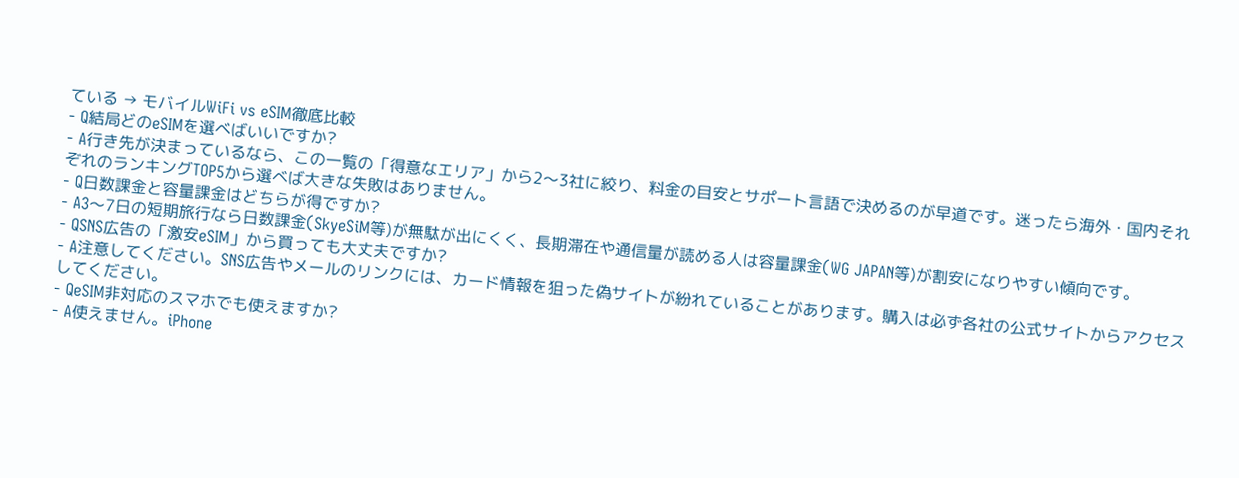ている → モバイルWiFi vs eSIM徹底比較
- Q結局どのeSIMを選べばいいですか?
- A行き先が決まっているなら、この一覧の「得意なエリア」から2〜3社に絞り、料金の目安とサポート言語で決めるのが早道です。迷ったら海外・国内それぞれのランキングTOP5から選べば大きな失敗はありません。
- Q日数課金と容量課金はどちらが得ですか?
- A3〜7日の短期旅行なら日数課金(SkyeSiM等)が無駄が出にくく、長期滞在や通信量が読める人は容量課金(WG JAPAN等)が割安になりやすい傾向です。
- QSNS広告の「激安eSIM」から買っても大丈夫ですか?
- A注意してください。SNS広告やメールのリンクには、カード情報を狙った偽サイトが紛れていることがあります。購入は必ず各社の公式サイトからアクセスしてください。
- QeSIM非対応のスマホでも使えますか?
- A使えません。iPhone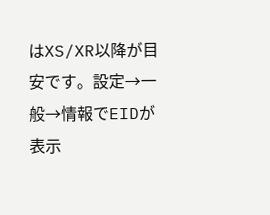はXS/XR以降が目安です。設定→一般→情報でEIDが表示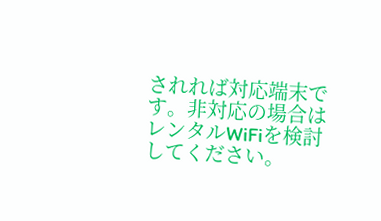されれば対応端末です。非対応の場合はレンタルWiFiを検討してください。